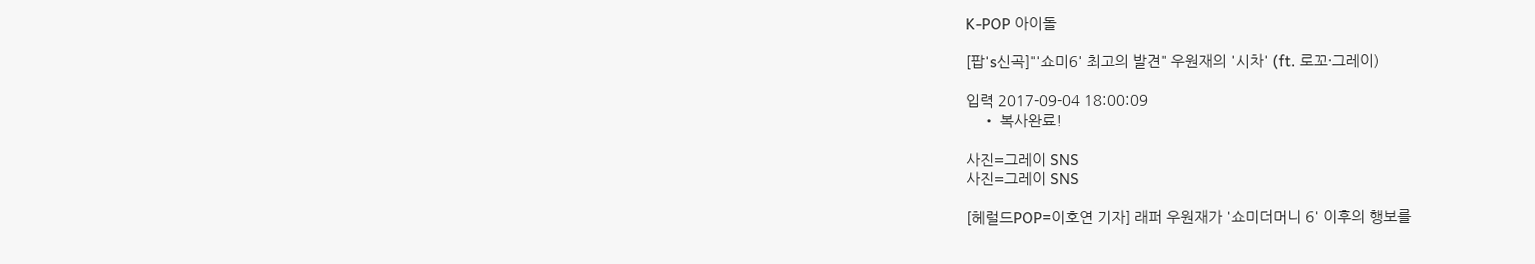K-POP 아이돌

[팝's신곡]"'쇼미6' 최고의 발견" 우원재의 '시차' (ft. 로꼬·그레이)

입력 2017-09-04 18:00:09
    • 복사완료!

사진=그레이 SNS
사진=그레이 SNS

[헤럴드POP=이호연 기자] 래퍼 우원재가 '쇼미더머니 6' 이후의 행보를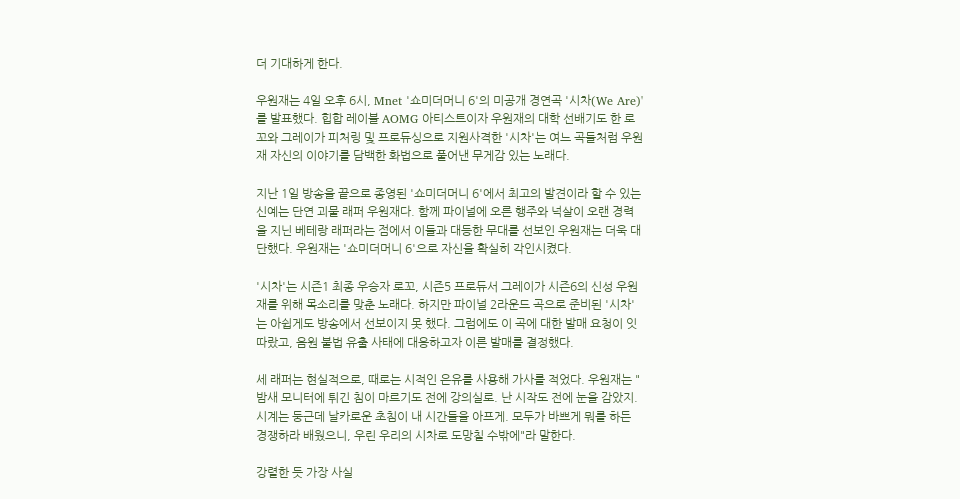더 기대하게 한다.

우원재는 4일 오후 6시, Mnet '쇼미더머니 6'의 미공개 경연곡 '시차(We Are)'를 발표했다. 힙합 레이블 AOMG 아티스트이자 우원재의 대학 선배기도 한 로꼬와 그레이가 피처링 및 프로듀싱으로 지원사격한 '시차'는 여느 곡들처럼 우원재 자신의 이야기를 담백한 화법으로 풀어낸 무게감 있는 노래다.

지난 1일 방송을 끝으로 종영된 '쇼미더머니 6'에서 최고의 발견이라 할 수 있는 신예는 단연 괴물 래퍼 우원재다. 함께 파이널에 오른 행주와 넉살이 오랜 경력을 지닌 베테랑 래퍼라는 점에서 이들과 대등한 무대를 선보인 우원재는 더욱 대단했다. 우원재는 '쇼미더머니 6'으로 자신을 확실히 각인시켰다.

'시차'는 시즌1 최종 우승자 로꼬, 시즌5 프로듀서 그레이가 시즌6의 신성 우원재를 위해 목소리를 맞춘 노래다. 하지만 파이널 2라운드 곡으로 준비된 '시차'는 아쉽게도 방송에서 선보이지 못 했다. 그럼에도 이 곡에 대한 발매 요청이 잇따랐고, 음원 불법 유출 사태에 대응하고자 이른 발매를 결정했다.

세 래퍼는 현실적으로, 때로는 시적인 은유를 사용해 가사를 적었다. 우원재는 "밤새 모니터에 튀긴 침이 마르기도 전에 강의실로. 난 시작도 전에 눈을 감았지. 시계는 둥근데 날카로운 초침이 내 시간들을 아프게. 모두가 바쁘게 뭐를 하든 경쟁하라 배웠으니, 우린 우리의 시차로 도망칠 수밖에"라 말한다.

강렬한 듯 가장 사실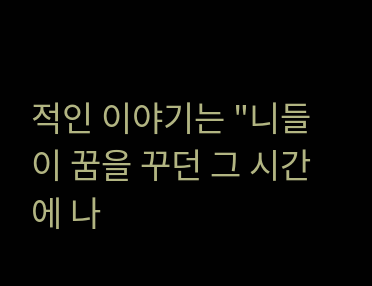적인 이야기는 "니들이 꿈을 꾸던 그 시간에 나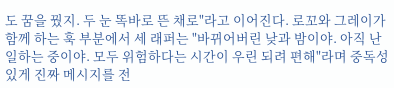도 꿈을 꿨지. 두 눈 똑바로 뜬 채로"라고 이어진다. 로꼬와 그레이가 함께 하는 훅 부분에서 세 래퍼는 "바뀌어버린 낮과 밤이야. 아직 난 일하는 중이야. 모두 위험하다는 시간이 우린 되려 편해"라며 중독성 있게 진짜 메시지를 전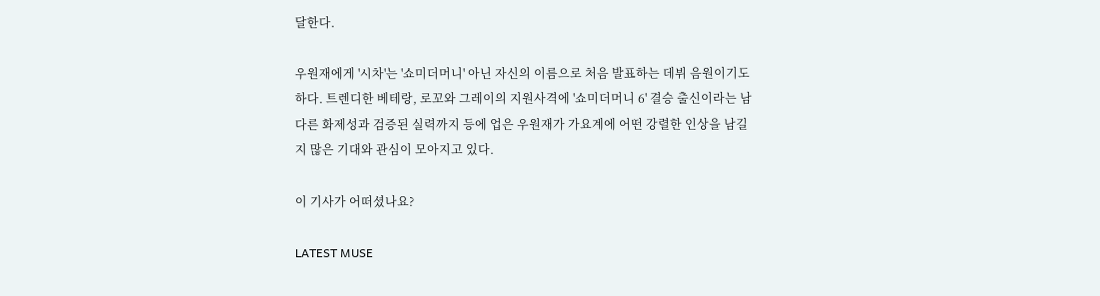달한다.

우원재에게 '시차'는 '쇼미더머니' 아닌 자신의 이름으로 처음 발표하는 데뷔 음원이기도 하다. 트렌디한 베테랑, 로꼬와 그레이의 지원사격에 '쇼미더머니 6' 결승 출신이라는 남다른 화제성과 검증된 실력까지 등에 업은 우원재가 가요계에 어떤 강렬한 인상을 남길지 많은 기대와 관심이 모아지고 있다.

이 기사가 어떠셨나요?

LATEST MUSE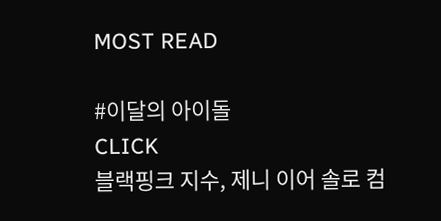MOST READ

#이달의 아이돌
CLICK
블랙핑크 지수, 제니 이어 솔로 컴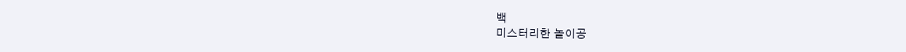백
미스터리한 놀이공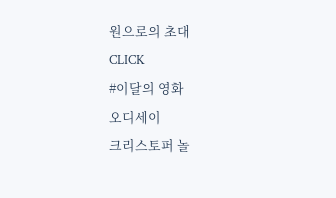원으로의 초대
CLICK
#이달의 영화
오디세이
크리스토퍼 놀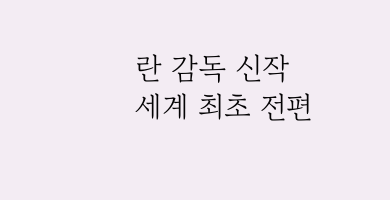란 감독 신작
세계 최초 전편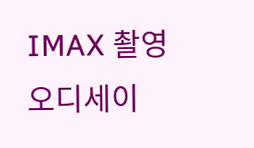IMAX 촬영
오디세이